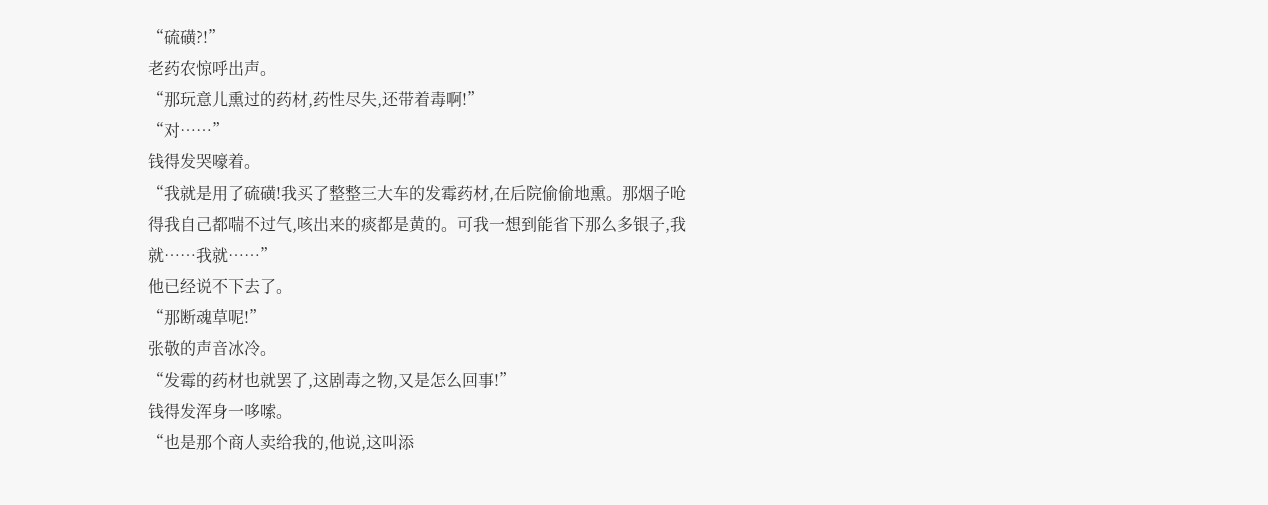“硫磺?!”
老药农惊呼出声。
“那玩意儿熏过的药材,药性尽失,还带着毒啊!”
“对……”
钱得发哭嚎着。
“我就是用了硫磺!我买了整整三大车的发霉药材,在后院偷偷地熏。那烟子呛得我自己都喘不过气,咳出来的痰都是黄的。可我一想到能省下那么多银子,我就……我就……”
他已经说不下去了。
“那断魂草呢!”
张敬的声音冰冷。
“发霉的药材也就罢了,这剧毒之物,又是怎么回事!”
钱得发浑身一哆嗦。
“也是那个商人卖给我的,他说,这叫添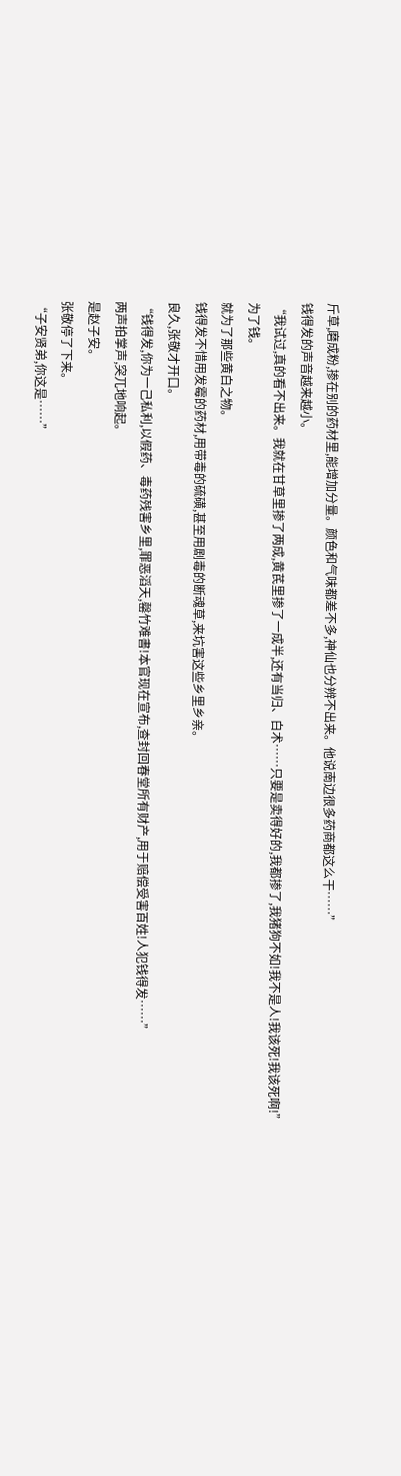斤草,磨成粉,掺在别的药材里,能增加分量。颜色和气味都差不多,神仙也分辨不出来。他说南边很多药商都这么干……”
钱得发的声音越来越小。
“我试过,真的看不出来。我就在甘草里掺了两成,黄芪里掺了一成半,还有当归、白术……只要是卖得好的,我都掺了,我猪狗不如!我不是人!我该死!我该死啊!”
为了钱。
就为了那些黄白之物。
钱得发不惜用发霉的药材,用带毒的硫磺,甚至用剧毒的断魂草,来坑害这些乡里乡亲。
良久,张敬才开口。
“钱得发,你为一己私利,以假药、毒药残害乡里,罪恶滔天,罄竹难書!本官现在宣布,查封回春堂所有财产,用于赔偿受害百姓!人犯钱得发……”
两声拍掌声,突兀地响起。
是赵子安。
张敬停了下来。
“子安贤弟,你这是……”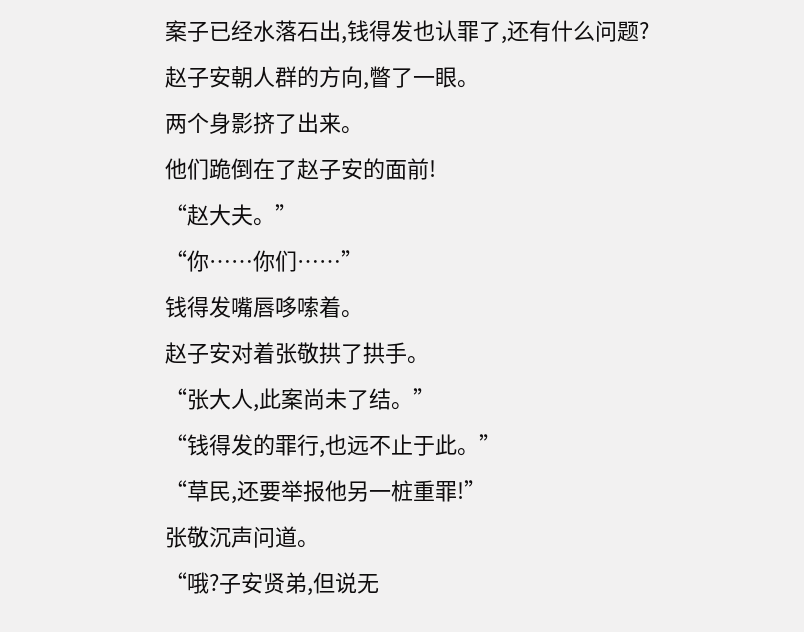案子已经水落石出,钱得发也认罪了,还有什么问题?
赵子安朝人群的方向,瞥了一眼。
两个身影挤了出来。
他们跪倒在了赵子安的面前!
“赵大夫。”
“你……你们……”
钱得发嘴唇哆嗦着。
赵子安对着张敬拱了拱手。
“张大人,此案尚未了结。”
“钱得发的罪行,也远不止于此。”
“草民,还要举报他另一桩重罪!”
张敬沉声问道。
“哦?子安贤弟,但说无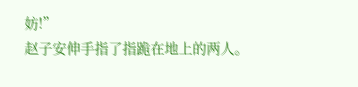妨!”
赵子安伸手指了指跪在地上的两人。